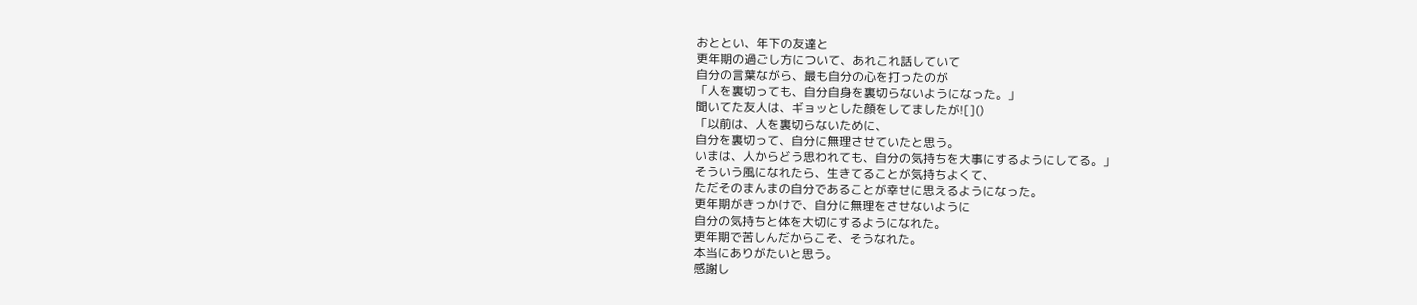おととい、年下の友達と
更年期の過ごし方について、あれこれ話していて
自分の言葉ながら、最も自分の心を打ったのが
「人を裏切っても、自分自身を裏切らないようになった。」
聞いてた友人は、ギョッとした顔をしてましたが![]()
「以前は、人を裏切らないために、
自分を裏切って、自分に無理させていたと思う。
いまは、人からどう思われても、自分の気持ちを大事にするようにしてる。」
そういう風になれたら、生きてることが気持ちよくて、
ただそのまんまの自分であることが幸せに思えるようになった。
更年期がきっかけで、自分に無理をさせないように
自分の気持ちと体を大切にするようになれた。
更年期で苦しんだからこそ、そうなれた。
本当にありがたいと思う。
感謝し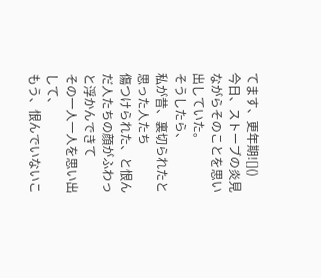てます、更年期![]()
今日、ストーブの炎見ながらそのことを思い出していた。
そうしたら、
私が昔、裏切られたと思った人たち
傷つけられた、と恨んだ人たちの顔がふわっと浮かんできて
その一人一人を思い出して、
もう、恨んでいないこ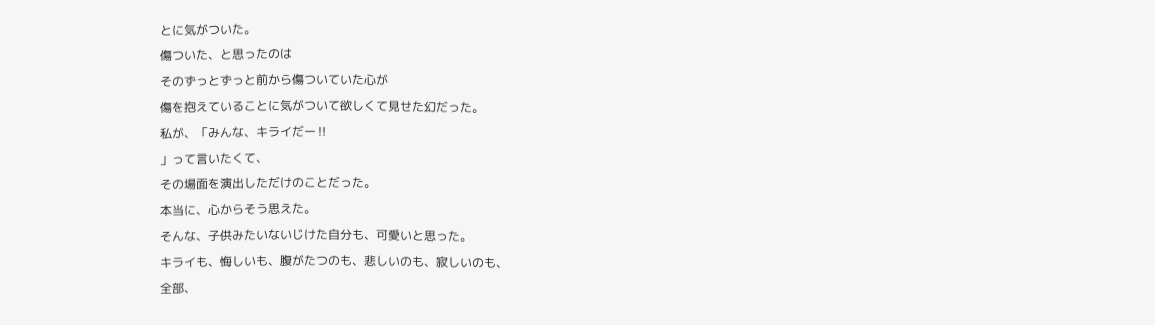とに気がついた。
傷ついた、と思ったのは
そのずっとずっと前から傷ついていた心が
傷を抱えていることに気がついて欲しくて見せた幻だった。
私が、「みんな、キライだー‼
」って言いたくて、
その場面を演出しただけのことだった。
本当に、心からそう思えた。
そんな、子供みたいないじけた自分も、可愛いと思った。
キライも、悔しいも、腹がたつのも、悲しいのも、寂しいのも、
全部、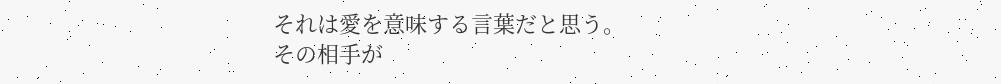それは愛を意味する言葉だと思う。
その相手が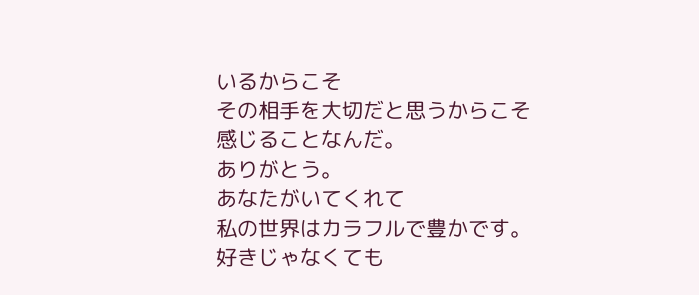いるからこそ
その相手を大切だと思うからこそ
感じることなんだ。
ありがとう。
あなたがいてくれて
私の世界はカラフルで豊かです。
好きじゃなくても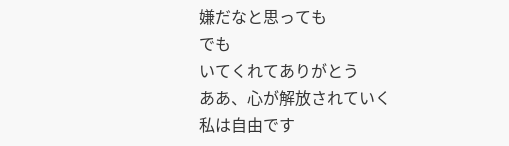嫌だなと思っても
でも
いてくれてありがとう
ああ、心が解放されていく
私は自由です